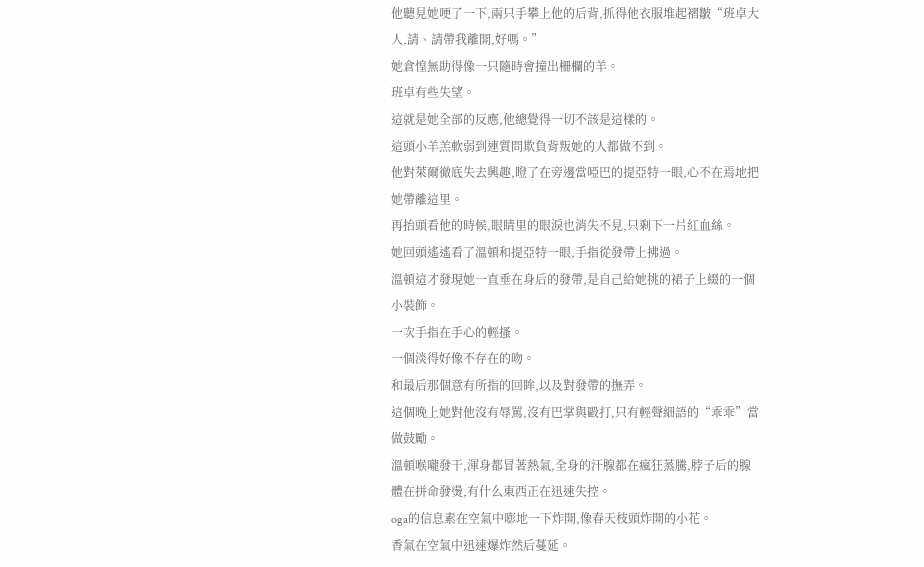他聽見她哽了一下,兩只手攀上他的后背,抓得他衣服堆起褶皺“班卓大人,請、請帶我離開,好嗎。”
她倉惶無助得像一只隨時會撞出柵欄的羊。
班卓有些失望。
這就是她全部的反應,他總覺得一切不該是這樣的。
這頭小羊羔軟弱到連質問欺負背叛她的人都做不到。
他對萊爾徹底失去興趣,瞪了在旁邊當啞巴的提亞特一眼,心不在焉地把她帶離這里。
再抬頭看他的時候,眼睛里的眼淚也消失不見,只剩下一片紅血絲。
她回頭遙遙看了溫頓和提亞特一眼,手指從發帶上拂過。
溫頓這才發現她一直垂在身后的發帶,是自己給她挑的裙子上綴的一個小裝飾。
一次手指在手心的輕搔。
一個淡得好像不存在的吻。
和最后那個意有所指的回眸,以及對發帶的撫弄。
這個晚上她對他沒有辱罵,沒有巴掌與毆打,只有輕聲細語的“乖乖”當做鼓勵。
溫頓喉嚨發干,渾身都冒著熱氣,全身的汗腺都在瘋狂蒸騰,脖子后的腺體在拼命發燙,有什么東西正在迅速失控。
oga的信息素在空氣中嘭地一下炸開,像春天枝頭炸開的小花。
香氣在空氣中迅速爆炸然后蔓延。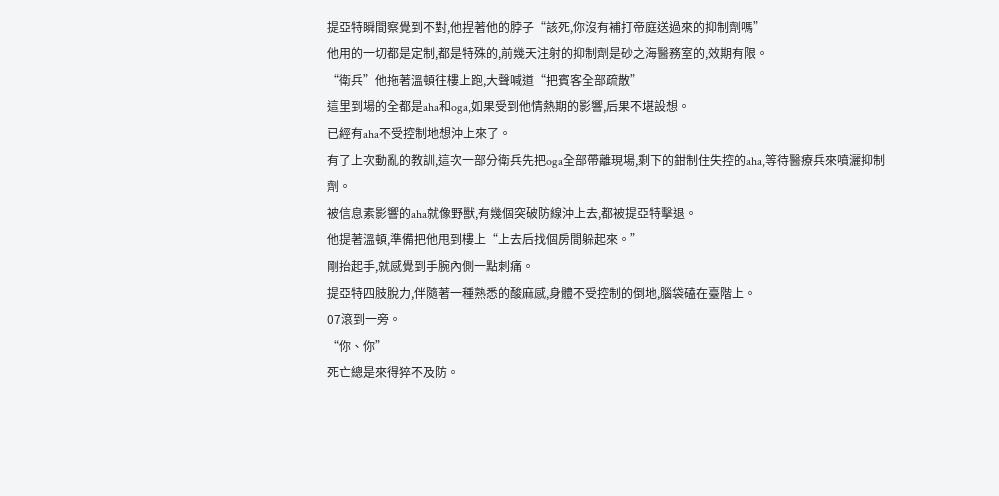提亞特瞬間察覺到不對,他捏著他的脖子“該死,你沒有補打帝庭送過來的抑制劑嗎”
他用的一切都是定制,都是特殊的,前幾天注射的抑制劑是砂之海醫務室的,效期有限。
“衛兵”他拖著溫頓往樓上跑,大聲喊道“把賓客全部疏散”
這里到場的全都是aha和oga,如果受到他情熱期的影響,后果不堪設想。
已經有aha不受控制地想沖上來了。
有了上次動亂的教訓,這次一部分衛兵先把oga全部帶離現場,剩下的鉗制住失控的aha,等待醫療兵來噴灑抑制劑。
被信息素影響的aha就像野獸,有幾個突破防線沖上去,都被提亞特擊退。
他提著溫頓,準備把他甩到樓上“上去后找個房間躲起來。”
剛抬起手,就感覺到手腕內側一點刺痛。
提亞特四肢脫力,伴隨著一種熟悉的酸麻感,身體不受控制的倒地,腦袋磕在臺階上。
07滾到一旁。
“你、你”
死亡總是來得猝不及防。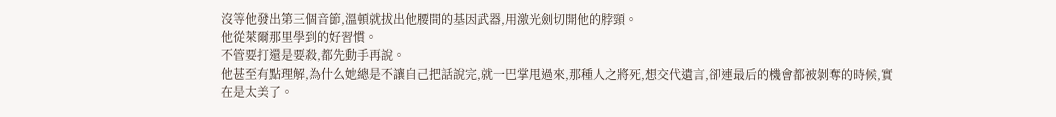沒等他發出第三個音節,溫頓就拔出他腰間的基因武器,用激光劍切開他的脖頸。
他從萊爾那里學到的好習慣。
不管要打還是要殺,都先動手再說。
他甚至有點理解,為什么她總是不讓自己把話說完,就一巴掌甩過來,那種人之將死,想交代遺言,卻連最后的機會都被剝奪的時候,實在是太美了。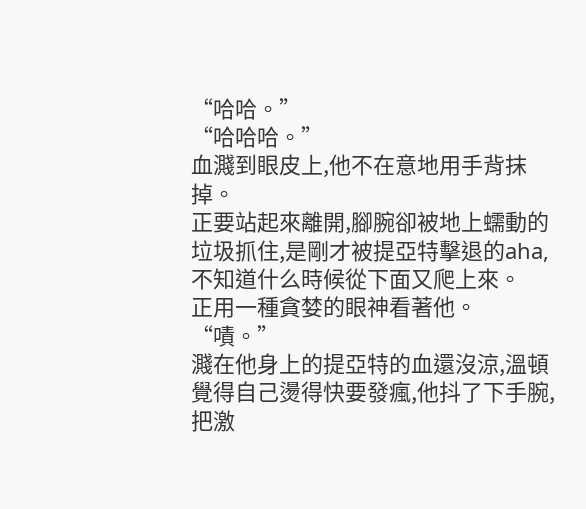“哈哈。”
“哈哈哈。”
血濺到眼皮上,他不在意地用手背抹掉。
正要站起來離開,腳腕卻被地上蠕動的垃圾抓住,是剛才被提亞特擊退的aha,不知道什么時候從下面又爬上來。
正用一種貪婪的眼神看著他。
“嘖。”
濺在他身上的提亞特的血還沒涼,溫頓覺得自己燙得快要發瘋,他抖了下手腕,把激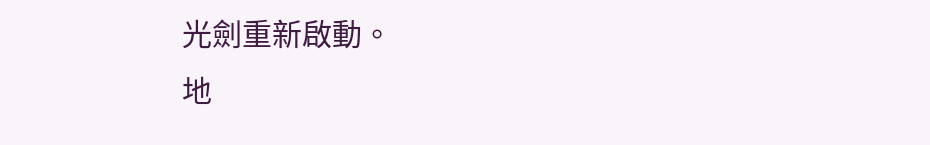光劍重新啟動。
地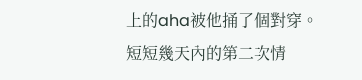上的aha被他捅了個對穿。
短短幾天內的第二次情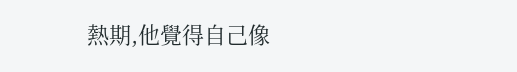熱期,他覺得自己像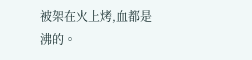被架在火上烤,血都是沸的。